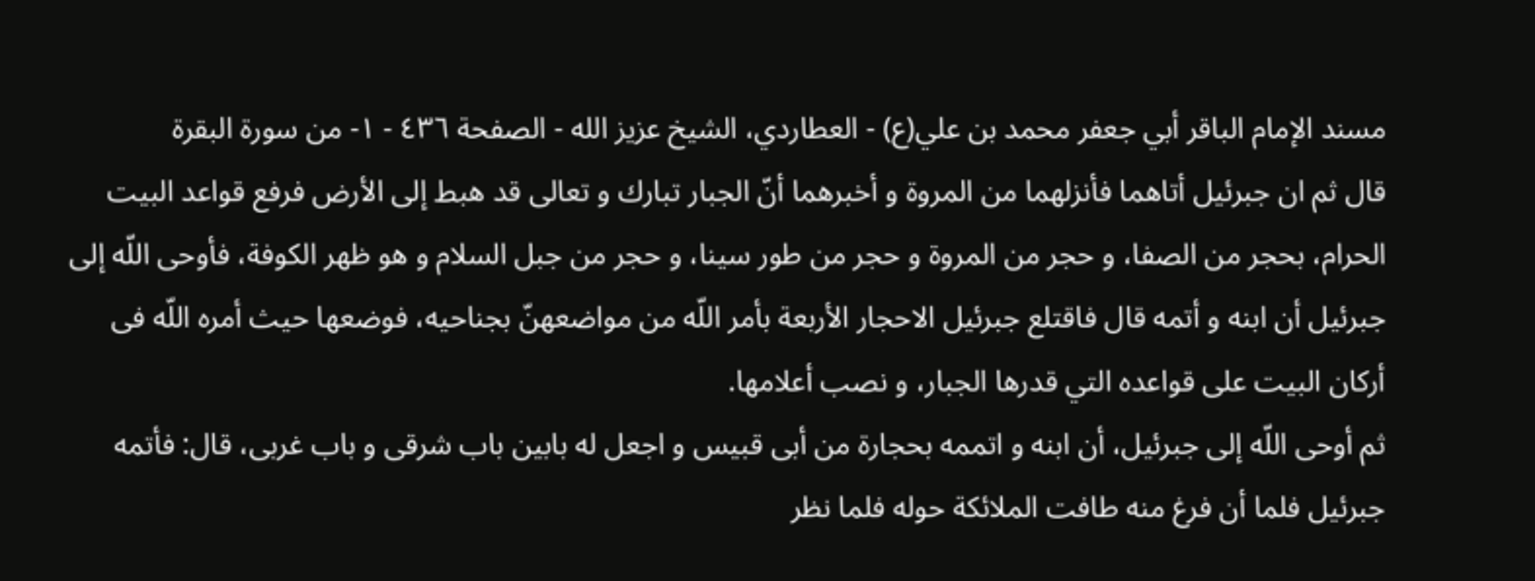مسند الإمام الباقر أبي جعفر محمد بن علي(ع) - العطاردي، الشيخ عزيز الله - الصفحة ٤٣٦ - ١- من سورة البقرة
قال ثم ان جبرئيل أتاهما فأنزلهما من المروة و أخبرهما أنّ الجبار تبارك و تعالى قد هبط إلى الأرض فرفع قواعد البيت الحرام، بحجر من الصفا، و حجر من المروة و حجر من طور سينا، و حجر من جبل السلام و هو ظهر الكوفة، فأوحى اللّه إلى جبرئيل أن ابنه و أتمه قال فاقتلع جبرئيل الاحجار الأربعة بأمر اللّه من مواضعهنّ بجناحيه، فوضعها حيث أمره اللّه فى أركان البيت على قواعده التي قدرها الجبار، و نصب أعلامها.
ثم أوحى اللّه إلى جبرئيل، أن ابنه و اتممه بحجارة من أبى قبيس و اجعل له بابين باب شرقى و باب غربى، قال: فأتمه جبرئيل فلما أن فرغ منه طافت الملائكة حوله فلما نظر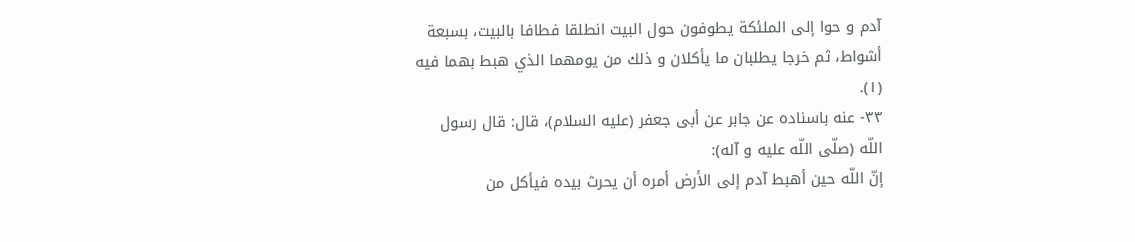آدم و حوا إلى الملئكة يطوفون حول البيت انطلقا فطافا بالبيت، بسبعة أشواط، ثم خرجا يطلبان ما يأكلان و ذلك من يومهما الذي هبط بهما فيه (١).
٣٣- عنه باسناده عن جابر عن أبى جعفر (عليه السلام)، قال: قال رسول اللّه (صلّى اللّه عليه و آله):
إنّ اللّه حين أهبط آدم إلى الأرض أمره أن يحرث بيده فيأكل من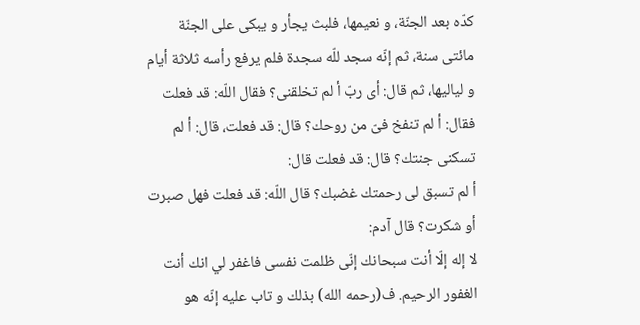كدّه بعد الجنّة، و نعيمها، فلبث يجأر و يبكى على الجنّة مائتى سنة، ثم إنّه سجد للّه سجدة فلم يرفع رأسه ثلاثة أيام و لياليها، ثم قال: أى ربّ أ لم تخلقنى؟ فقال اللّه: قد فعلت فقال: أ لم تنفخ فىّ من روحك؟ قال: قد فعلت، قال: أ لم تسكنى جنتك؟ قال: قد فعلت قال:
أ لم تسبق لى رحمتك غضبك؟ قال اللّه: قد فعلت فهل صبرت أو شكرت؟ قال آدم:
لا إله إلّا أنت سبحانك إنّى ظلمت نفسى فاغفر لي انك أنت الغفور الرحيم. ف(رحمه الله) بذلك و تاب عليه إنّه هو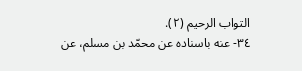التواب الرحيم (٢).
٣٤- عنه باسناده عن محمّد بن مسلم، عن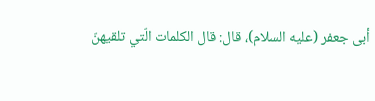أبى جعفر (عليه السلام)، قال: قال الكلمات الّتي تلقيهنّ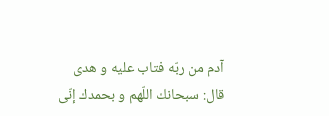آدم من ربّه فتاب عليه و هدى قال: سبحانك اللّهم و بحمدك إنّى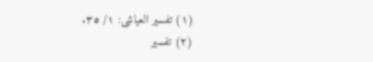(١) تفسير العياشى: ١/ ٣٥.
(٢) تفسير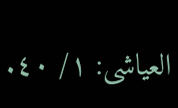العياشى: ١/ ٤٠.